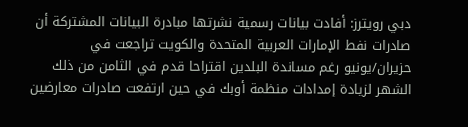دبي رويترز: أفادت بيانات رسمية نشرتها مبادرة البيانات المشتركة أن صادرات نفط الإمارات العربية المتحدة والكويت تراجعت في حزيران/يونيو رغم مساندة البلدين اقتراحا قدم في الثامن من ذلك الشهر لزيادة إمدادات منظمة أوبك في حين ارتفعت صادرات معارضين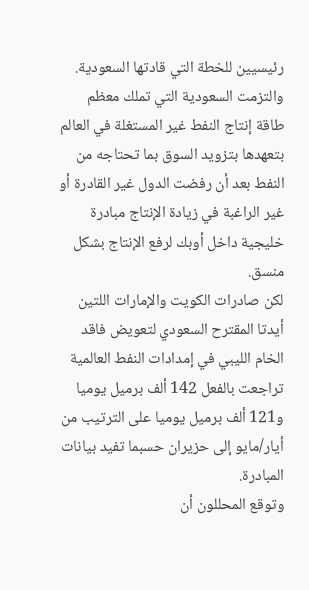رئيسيين للخطة التي قادتها السعودية.
والتزمت السعودية التي تملك معظم طاقة إنتاج النفط غير المستغلة في العالم بتعهدها بتزويد السوق بما تحتاجه من النفط بعد أن رفضت الدول غير القادرة أو غير الراغبة في زيادة الإنتاج مبادرة خليجية داخل أوبك لرفع الإنتاج بشكل منسق.
لكن صادرات الكويت والإمارات اللتين أيدتا المقترح السعودي لتعويض فاقد الخام الليبي في إمدادات النفط العالمية تراجعت بالفعل 142 ألف برميل يوميا و121 ألف برميل يوميا على الترتيب من أيار/مايو إلى حزيران حسبما تفيد بيانات المبادرة.
وتوقع المحللون أن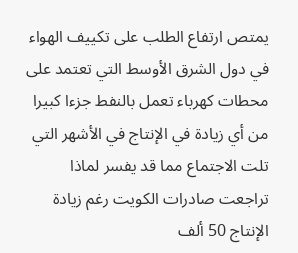يمتص ارتفاع الطلب على تكييف الهواء في دول الشرق الأوسط التي تعتمد على محطات كهرباء تعمل بالنفط جزءا كبيرا من أي زيادة في الإنتاج في الأشهر التي تلت الاجتماع مما قد يفسر لماذا تراجعت صادرات الكويت رغم زيادة الإنتاج 50 ألف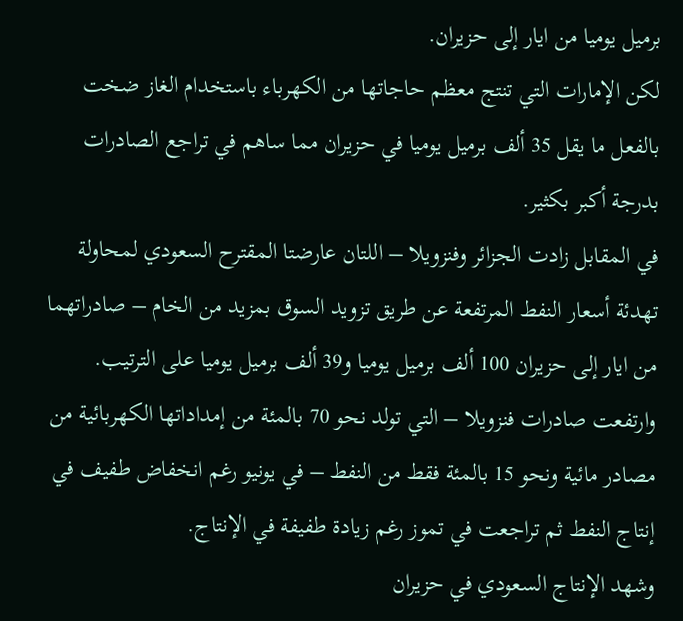برميل يوميا من ايار إلى حزيران.
لكن الإمارات التي تنتج معظم حاجاتها من الكهرباء باستخدام الغاز ضخت بالفعل ما يقل 35 ألف برميل يوميا في حزيران مما ساهم في تراجع الصادرات بدرجة أكبر بكثير.
في المقابل زادت الجزائر وفنزويلا – اللتان عارضتا المقترح السعودي لمحاولة تهدئة أسعار النفط المرتفعة عن طريق تزويد السوق بمزيد من الخام – صادراتهما من ايار إلى حزيران 100 ألف برميل يوميا و39 ألف برميل يوميا على الترتيب.
وارتفعت صادرات فنزويلا – التي تولد نحو 70 بالمئة من إمداداتها الكهربائية من مصادر مائية ونحو 15 بالمئة فقط من النفط – في يونيو رغم انخفاض طفيف في إنتاج النفط ثم تراجعت في تموز رغم زيادة طفيفة في الإنتاج.
وشهد الإنتاج السعودي في حزيران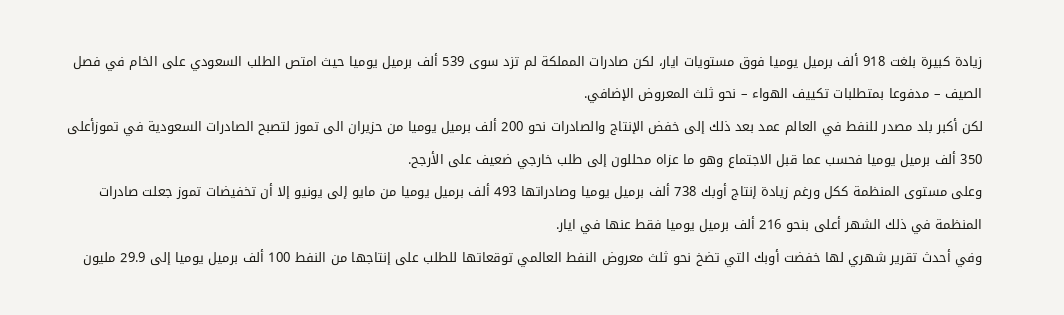زيادة كبيرة بلغت 918 ألف برميل يوميا فوق مستويات ايار، لكن صادرات المملكة لم تزد سوى 539 ألف برميل يوميا حيث امتص الطلب السعودي على الخام في فصل الصيف – مدفوعا بمتطلبات تكييف الهواء – نحو ثلث المعروض الإضافي.
لكن أكبر بلد مصدر للنفط في العالم عمد بعد ذلك إلى خفض الإنتاج والصادرات نحو 200 ألف برميل يوميا من حزيران الى تموز لتصبح الصادرات السعودية في تموزأعلى 350 ألف برميل يوميا فحسب عما قبل الاجتماع وهو ما عزاه محللون إلى طلب خارجي ضعيف على الأرجح.
وعلى مستوى المنظمة ككل ورغم زيادة إنتاج أوبك 738 ألف برميل يوميا وصادراتها 493 ألف برميل يوميا من مايو إلى يونيو إلا أن تخفيضات تموز جعلت صادرات المنظمة في ذلك الشهر أعلى بنحو 216 ألف برميل يوميا فقط عنها في ايار.
وفي أحدث تقرير شهري لها خفضت أوبك التي تضخ نحو ثلث معروض النفط العالمي توقعاتها للطلب على إنتاجها من النفط 100 ألف برميل يوميا إلى 29.9 مليون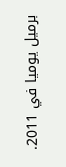برميل يوميا في 2011.